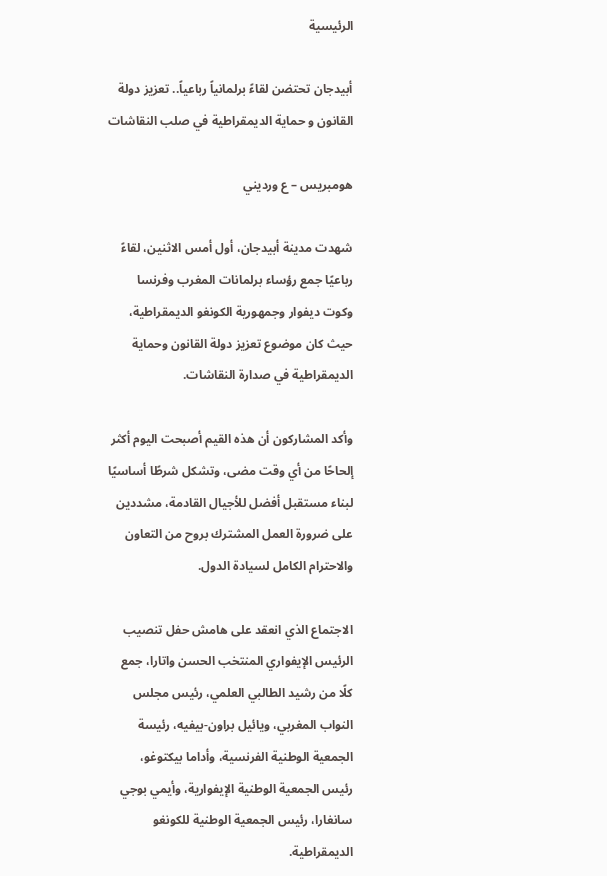الرئيسية

أبيدجان تحتضن لقاءً برلمانياً رباعياً.. تعزيز دولة القانون و حماية الديمقراطية في صلب النقاشات

هومبريس – ع ورديني

شهدت مدينة أبيدجان، أول أمس الاثنين، لقاءً رباعيًا جمع رؤساء برلمانات المغرب وفرنسا وكوت ديفوار وجمهورية الكونغو الديمقراطية، حيث كان موضوع تعزيز دولة القانون وحماية الديمقراطية في صدارة النقاشات.

وأكد المشاركون أن هذه القيم أصبحت اليوم أكثر إلحاحًا من أي وقت مضى، وتشكل شرطًا أساسيًا لبناء مستقبل أفضل للأجيال القادمة، مشددين على ضرورة العمل المشترك بروح من التعاون والاحترام الكامل لسيادة الدول.

الاجتماع الذي انعقد على هامش حفل تنصيب الرئيس الإيفواري المنتخب الحسن واتارا، جمع كلًا من رشيد الطالبي العلمي، رئيس مجلس النواب المغربي، ويائيل براون-بيفيه، رئيسة الجمعية الوطنية الفرنسية، وأداما بيكتوغو، رئيس الجمعية الوطنية الإيفوارية، وأيمي بوجي سانغارا، رئيس الجمعية الوطنية للكونغو الديمقراطية.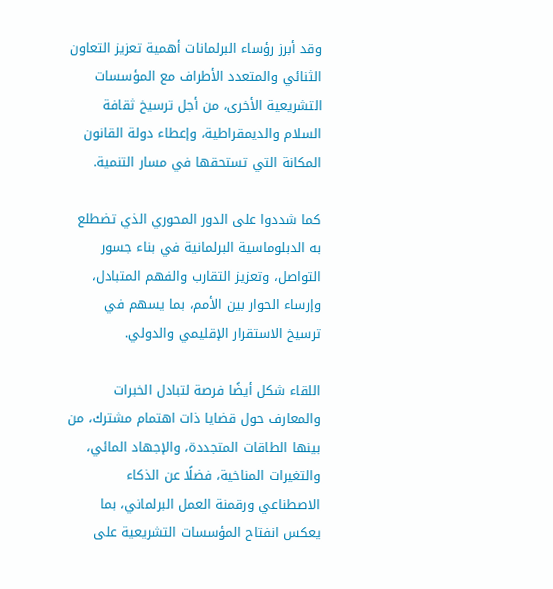وقد أبرز رؤساء البرلمانات أهمية تعزيز التعاون الثنائي والمتعدد الأطراف مع المؤسسات التشريعية الأخرى، من أجل ترسيخ ثقافة السلام والديمقراطية، وإعطاء دولة القانون المكانة التي تستحقها في مسار التنمية.

كما شددوا على الدور المحوري الذي تضطلع به الدبلوماسية البرلمانية في بناء جسور التواصل، وتعزيز التقارب والفهم المتبادل، وإرساء الحوار بين الأمم، بما يسهم في ترسيخ الاستقرار الإقليمي والدولي.

اللقاء شكل أيضًا فرصة لتبادل الخبرات والمعارف حول قضايا ذات اهتمام مشترك، من بينها الطاقات المتجددة، والإجهاد المائي، والتغيرات المناخية، فضلًا عن الذكاء الاصطناعي ورقمنة العمل البرلماني، بما يعكس انفتاح المؤسسات التشريعية على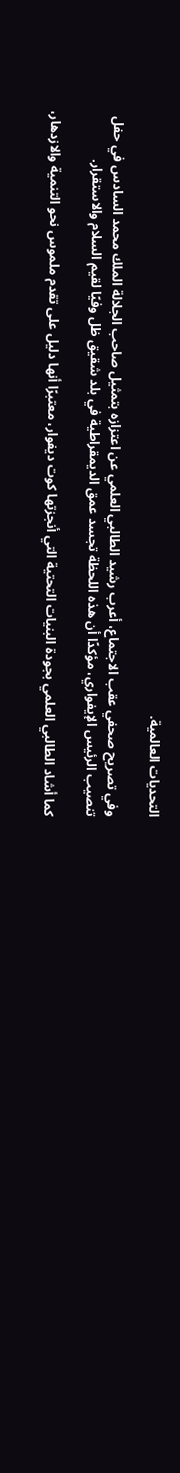التحديات العالمية.

وفي تصريح صحفي عقب الاجتماع، أعرب رشيد الطالبي العلمي عن اعتزازه بتمثيل صاحب الجلالة الملك محمد السادس في حفل تنصيب الرئيس الإيفواري، مؤكدًا أن هذه اللحظة تجسد عمق الديمقراطية في بلد شقيق ظل وفيًا لقيم السلام والاستقرار.

كما أشاد الطالبي العلمي بجودة البنيات التحتية التي أنجزتها كوت ديفوار، معتبرًا أنها دليل على تقدم ملموس نحو التنمية والازدهار،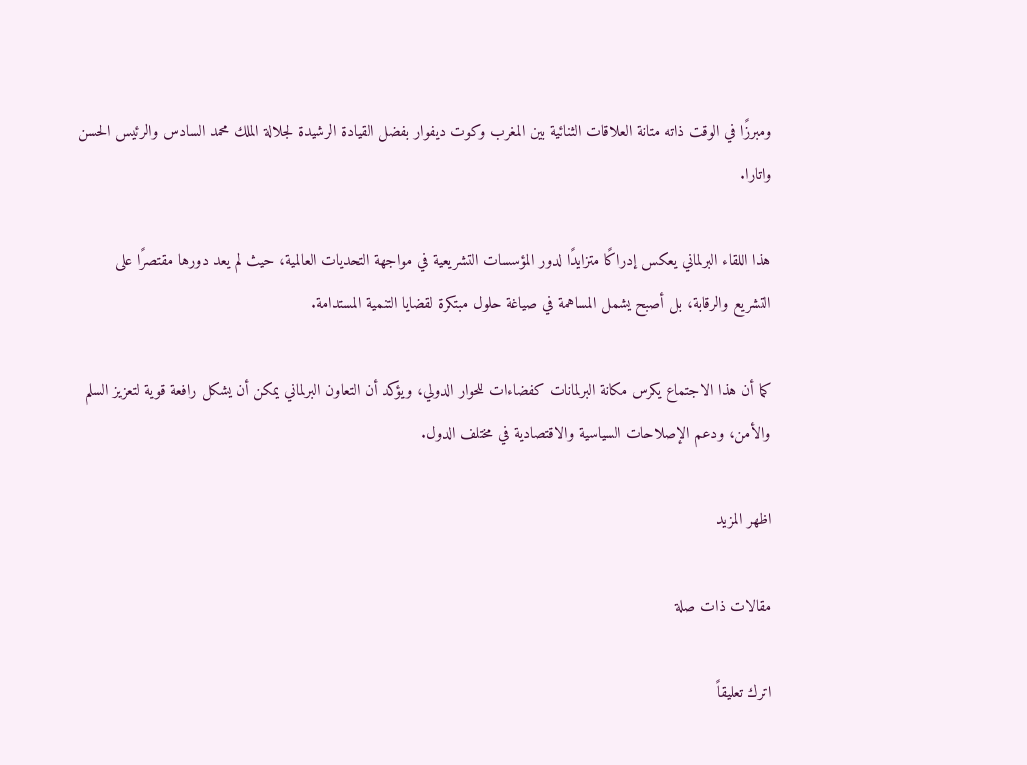ومبرزًا في الوقت ذاته متانة العلاقات الثنائية بين المغرب وكوت ديفوار بفضل القيادة الرشيدة لجلالة الملك محمد السادس والرئيس الحسن واتارا.

هذا اللقاء البرلماني يعكس إدراكًا متزايدًا لدور المؤسسات التشريعية في مواجهة التحديات العالمية، حيث لم يعد دورها مقتصرًا على التشريع والرقابة، بل أصبح يشمل المساهمة في صياغة حلول مبتكرة لقضايا التنمية المستدامة.

كما أن هذا الاجتماع يكرس مكانة البرلمانات كفضاءات للحوار الدولي، ويؤكد أن التعاون البرلماني يمكن أن يشكل رافعة قوية لتعزيز السلم والأمن، ودعم الإصلاحات السياسية والاقتصادية في مختلف الدول.

اظهر المزيد

مقالات ذات صلة

اترك تعليقاً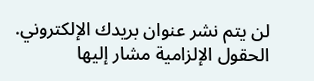لن يتم نشر عنوان بريدك الإلكتروني. الحقول الإلزامية مشار إليها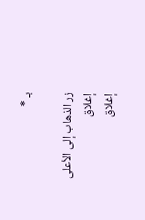بـ *

زر الذهاب إلى الأعلى
إغلاق
إغلاق